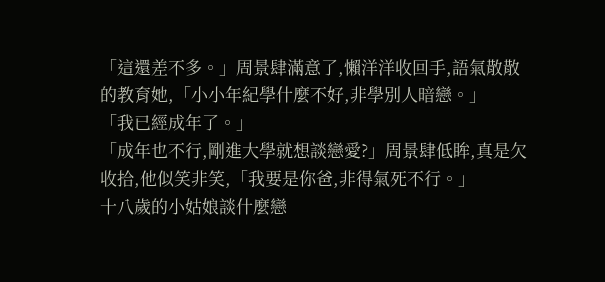「這還差不多。」周景肆滿意了,懶洋洋收回手,語氣散散的教育她,「小小年紀學什麼不好,非學別人暗戀。」
「我已經成年了。」
「成年也不行,剛進大學就想談戀愛?」周景肆低眸,真是欠收拾,他似笑非笑,「我要是你爸,非得氣死不行。」
十八歲的小姑娘談什麼戀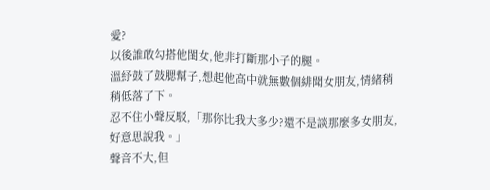愛?
以後誰敢勾搭他閨女,他非打斷那小子的腿。
溫紓鼓了鼓腮幫子,想起他高中就無數個緋聞女朋友,情緒稍稍低落了下。
忍不住小聲反駁,「那你比我大多少?還不是談那麼多女朋友,好意思說我。」
聲音不大,但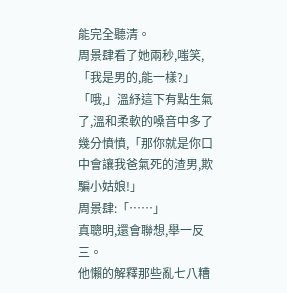能完全聽清。
周景肆看了她兩秒,嗤笑,「我是男的,能一樣?」
「哦,」溫紓這下有點生氣了,溫和柔軟的嗓音中多了幾分憤憤,「那你就是你口中會讓我爸氣死的渣男,欺騙小姑娘!」
周景肆:「……」
真聰明,還會聯想,舉一反三。
他懶的解釋那些亂七八糟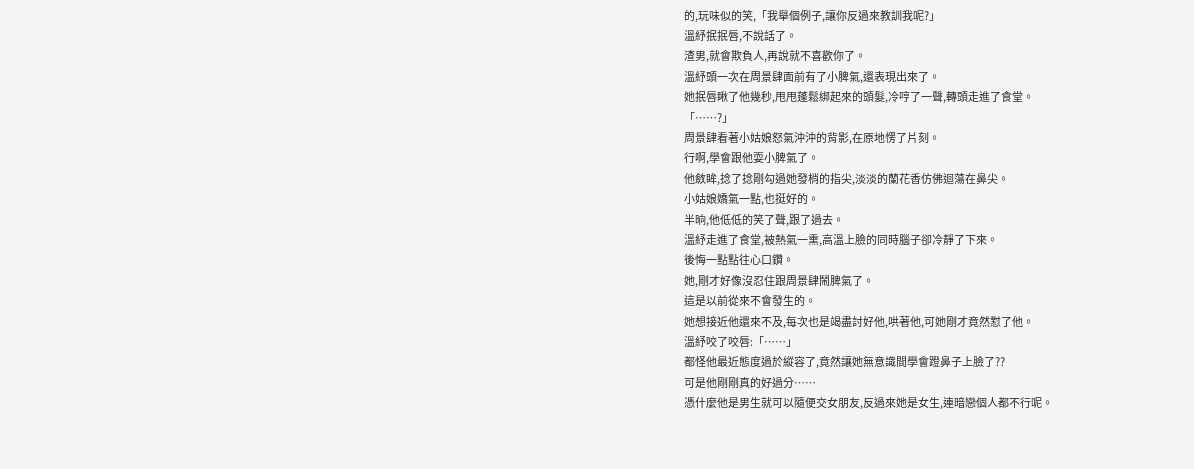的,玩味似的笑,「我舉個例子,讓你反過來教訓我呢?」
溫紓抿抿唇,不說話了。
渣男,就會欺負人,再說就不喜歡你了。
溫紓頭一次在周景肆面前有了小脾氣,還表現出來了。
她抿唇瞅了他幾秒,甩甩蓬鬆綁起來的頭髮,冷哼了一聲,轉頭走進了食堂。
「……?」
周景肆看著小姑娘怒氣沖沖的背影,在原地愣了片刻。
行啊,學會跟他耍小脾氣了。
他斂眸,捻了捻剛勾過她發梢的指尖,淡淡的蘭花香仿佛迴蕩在鼻尖。
小姑娘嬌氣一點,也挺好的。
半晌,他低低的笑了聲,跟了過去。
溫紓走進了食堂,被熱氣一熏,高溫上臉的同時腦子卻冷靜了下來。
後悔一點點往心口鑽。
她,剛才好像沒忍住跟周景肆鬧脾氣了。
這是以前從來不會發生的。
她想接近他還來不及,每次也是竭盡討好他,哄著他,可她剛才竟然懟了他。
溫紓咬了咬唇:「……」
都怪他最近態度過於縱容了,竟然讓她無意識間學會蹬鼻子上臉了??
可是他剛剛真的好過分……
憑什麼他是男生就可以隨便交女朋友,反過來她是女生,連暗戀個人都不行呢。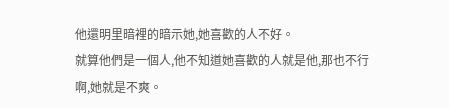他還明里暗裡的暗示她,她喜歡的人不好。
就算他們是一個人,他不知道她喜歡的人就是他,那也不行啊,她就是不爽。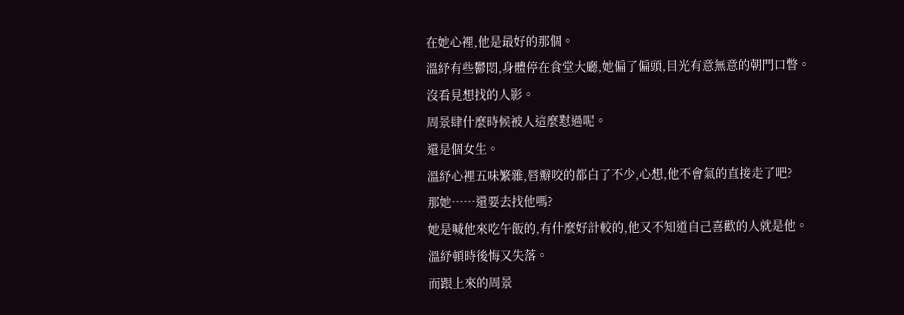在她心裡,他是最好的那個。
溫紓有些鬱悶,身體停在食堂大廳,她偏了偏頭,目光有意無意的朝門口瞥。
沒看見想找的人影。
周景肆什麼時候被人這麼懟過呢。
還是個女生。
溫紓心裡五味繁雜,唇瓣咬的都白了不少,心想,他不會氣的直接走了吧?
那她……還要去找他嗎?
她是喊他來吃午飯的,有什麼好計較的,他又不知道自己喜歡的人就是他。
溫紓頓時後悔又失落。
而跟上來的周景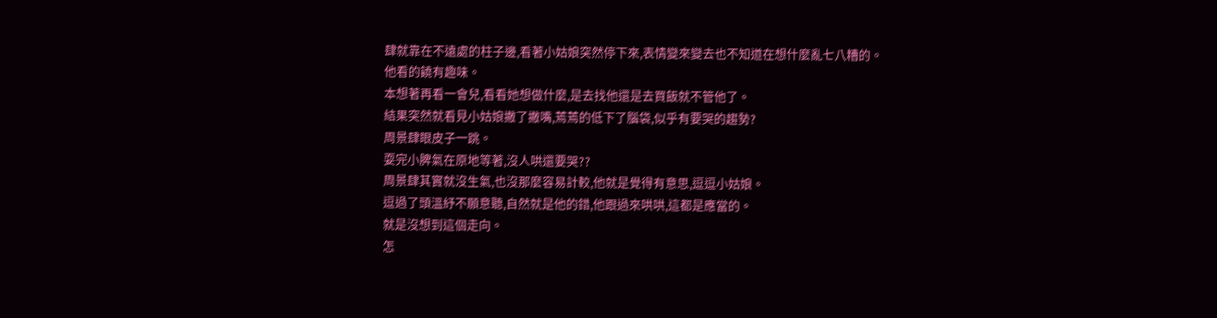肆就靠在不遠處的柱子邊,看著小姑娘突然停下來,表情變來變去也不知道在想什麼亂七八糟的。
他看的饒有趣味。
本想著再看一會兒,看看她想做什麼,是去找他還是去買飯就不管他了。
結果突然就看見小姑娘撇了撇嘴,蔫蔫的低下了腦袋,似乎有要哭的趨勢?
周景肆眼皮子一跳。
耍完小脾氣在原地等著,沒人哄還要哭??
周景肆其實就沒生氣,也沒那麼容易計較,他就是覺得有意思,逗逗小姑娘。
逗過了頭溫紓不願意聽,自然就是他的錯,他跟過來哄哄,這都是應當的。
就是沒想到這個走向。
怎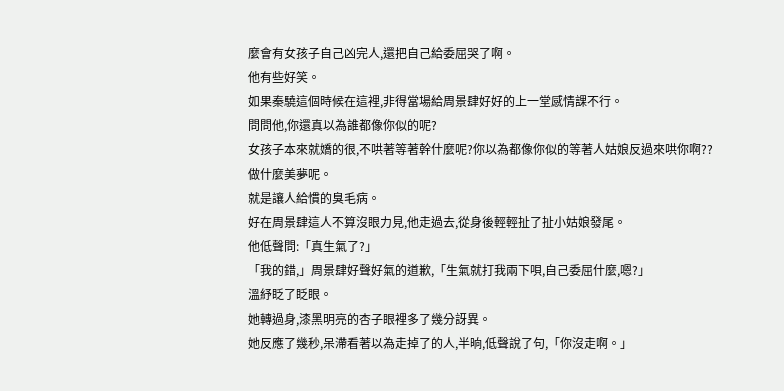麼會有女孩子自己凶完人,還把自己給委屈哭了啊。
他有些好笑。
如果秦驍這個時候在這裡,非得當場給周景肆好好的上一堂感情課不行。
問問他,你還真以為誰都像你似的呢?
女孩子本來就嬌的很,不哄著等著幹什麼呢?你以為都像你似的等著人姑娘反過來哄你啊??
做什麼美夢呢。
就是讓人給慣的臭毛病。
好在周景肆這人不算沒眼力見,他走過去,從身後輕輕扯了扯小姑娘發尾。
他低聲問:「真生氣了?」
「我的錯,」周景肆好聲好氣的道歉,「生氣就打我兩下唄,自己委屈什麼,嗯?」
溫紓眨了眨眼。
她轉過身,漆黑明亮的杏子眼裡多了幾分訝異。
她反應了幾秒,呆滯看著以為走掉了的人,半晌,低聲說了句,「你沒走啊。」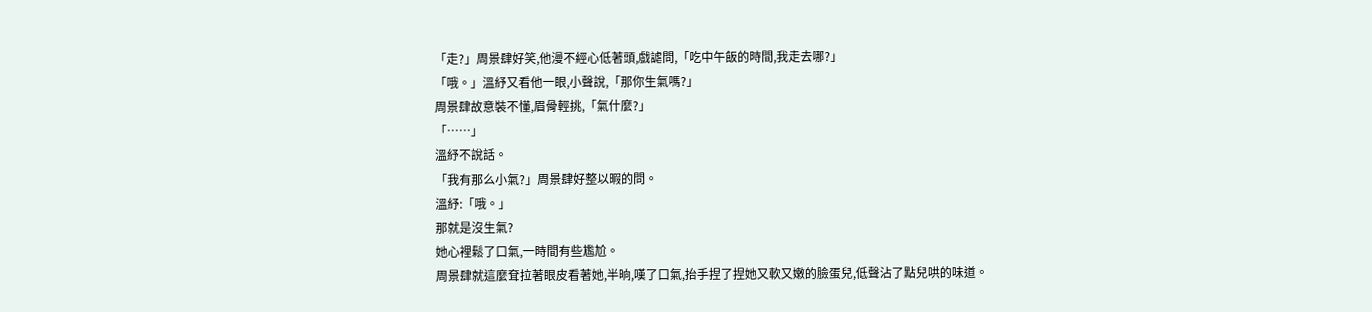「走?」周景肆好笑,他漫不經心低著頭,戲謔問,「吃中午飯的時間,我走去哪?」
「哦。」溫紓又看他一眼,小聲說,「那你生氣嗎?」
周景肆故意裝不懂,眉骨輕挑,「氣什麼?」
「……」
溫紓不說話。
「我有那么小氣?」周景肆好整以暇的問。
溫紓:「哦。」
那就是沒生氣?
她心裡鬆了口氣,一時間有些尷尬。
周景肆就這麼耷拉著眼皮看著她,半晌,嘆了口氣,抬手捏了捏她又軟又嫩的臉蛋兒,低聲沾了點兒哄的味道。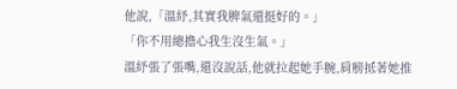他說,「溫紓,其實我脾氣還挺好的。」
「你不用總擔心我生沒生氣。」
溫紓張了張嘴,還沒說話,他就拉起她手腕,肩膀抵著她推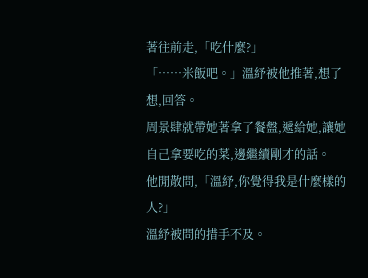著往前走,「吃什麼?」
「……米飯吧。」溫紓被他推著,想了想,回答。
周景肆就帶她著拿了餐盤,遞給她,讓她自己拿要吃的菜,邊繼續剛才的話。
他閒散問,「溫紓,你覺得我是什麼樣的人?」
溫紓被問的措手不及。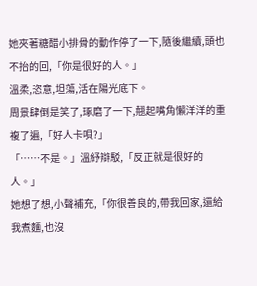她夾著糖醋小排骨的動作停了一下,隨後繼續,頭也不抬的回,「你是很好的人。」
溫柔,恣意,坦蕩,活在陽光底下。
周景肆倒是笑了,琢磨了一下,翹起嘴角懶洋洋的重複了遍,「好人卡唄?」
「……不是。」溫紓辯駁,「反正就是很好的人。」
她想了想,小聲補充,「你很善良的,帶我回家,還給我煮麵,也沒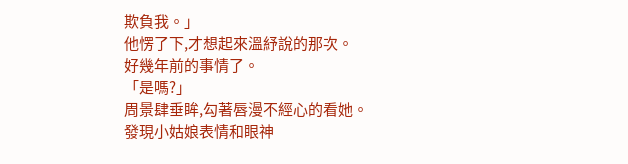欺負我。」
他愣了下,才想起來溫紓說的那次。
好幾年前的事情了。
「是嗎?」
周景肆垂眸,勾著唇漫不經心的看她。
發現小姑娘表情和眼神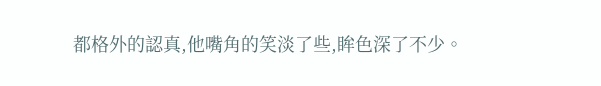都格外的認真,他嘴角的笑淡了些,眸色深了不少。